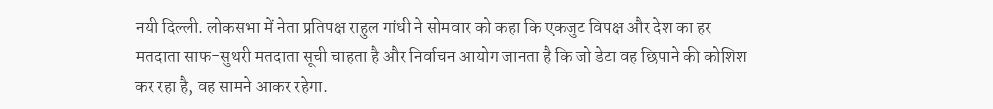नयी दिल्ली. लोकसभा में नेता प्रतिपक्ष राहुल गांधी ने सोमवार को कहा कि एकजुट विपक्ष और देश का हर मतदाता साफ-सुथरी मतदाता सूची चाहता है और निर्वाचन आयोग जानता है कि जो डेटा वह छिपाने की कोशिश कर रहा है, वह सामने आकर रहेगा.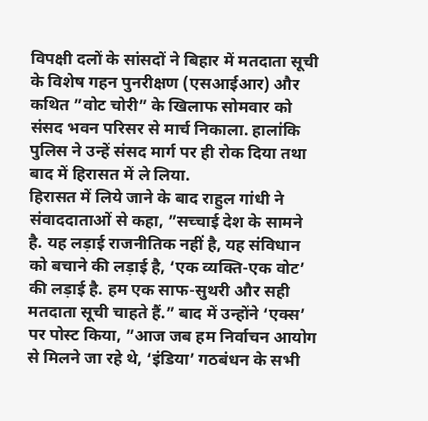विपक्षी दलों के सांसदों ने बिहार में मतदाता सूची के विशेष गहन पुनरीक्षण (एसआईआर) और कथित ”वोट चोरी” के खिलाफ सोमवार को संसद भवन परिसर से मार्च निकाला. हालांकि पुलिस ने उन्हें संसद मार्ग पर ही रोक दिया तथा बाद में हिरासत में ले लिया.
हिरासत में लिये जाने के बाद राहुल गांधी ने संवाददाताओं से कहा, ”सच्चाई देश के सामने है. यह लड़ाई राजनीतिक नहीं है, यह संविधान को बचाने की लड़ाई है, ‘एक व्यक्ति-एक वोट’ की लड़ाई है. हम एक साफ-सुथरी और सही मतदाता सूची चाहते हैं.” बाद में उन्होंने ‘एक्स’ पर पोस्ट किया, ”आज जब हम निर्वाचन आयोग से मिलने जा रहे थे, ‘इंडिया’ गठबंधन के सभी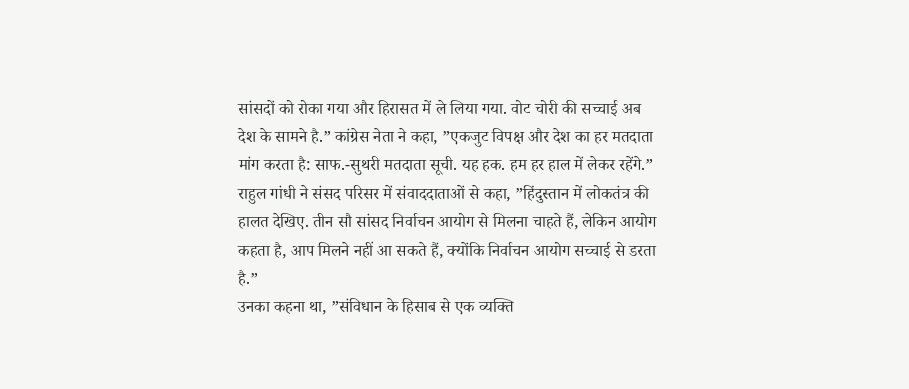सांसदों को रोका गया और हिरासत में ले लिया गया. वोट चोरी की सच्चाई अब देश के सामने है.” कांग्रेस नेता ने कहा, ”एकजुट विपक्ष और देश का हर मतदाता मांग करता है: साफ.-सुथरी मतदाता सूची. यह हक. हम हर हाल में लेकर रहेंगे.” राहुल गांधी ने संसद परिसर में संवाददाताओं से कहा, ”हिंदुस्तान में लोकतंत्र की हालत देखिए. तीन सौ सांसद निर्वाचन आयोग से मिलना चाहते हैं, लेकिन आयोग कहता है, आप मिलने नहीं आ सकते हैं, क्योंकि निर्वाचन आयोग सच्चाई से डरता है.”
उनका कहना था, ”संविधान के हिसाब से एक व्यक्ति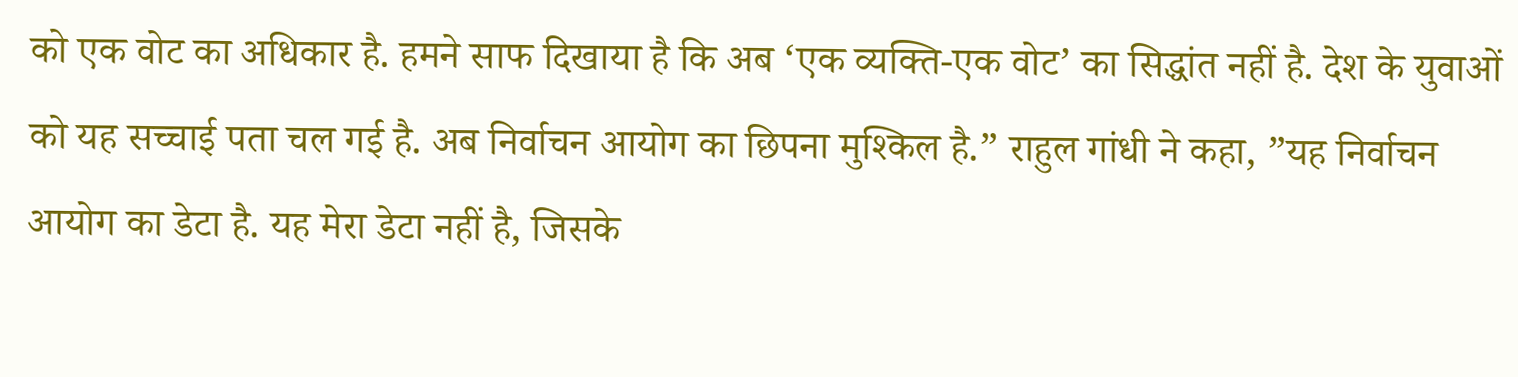को एक वोट का अधिकार है. हमने साफ दिखाया है कि अब ‘एक व्यक्ति-एक वोट’ का सिद्धांत नहीं है. देश के युवाओं को यह सच्चाई पता चल गई है. अब निर्वाचन आयोग का छिपना मुश्किल है.” राहुल गांधी ने कहा, ”यह निर्वाचन आयोग का डेटा है. यह मेरा डेटा नहीं है, जिसके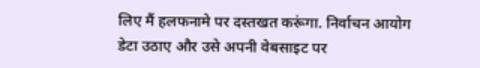लिए मैं हलफनामे पर दस्तखत करूंगा. निर्वाचन आयोग डेटा उठाए और उसे अपनी वेबसाइट पर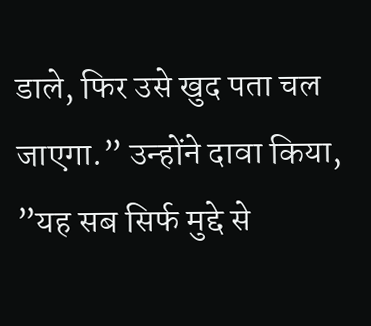डाले, फिर उसे खुद पता चल जाएगा.” उन्होंने दावा किया, ”यह सब सिर्फ मुद्दे से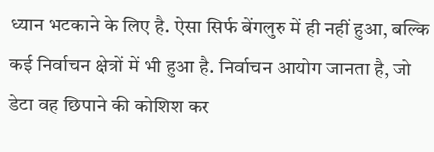ध्यान भटकाने के लिए है. ऐसा सिर्फ बेंगलुरु में ही नहीं हुआ, बल्कि कई निर्वाचन क्षेत्रों में भी हुआ है. निर्वाचन आयोग जानता है, जो डेटा वह छिपाने की कोशिश कर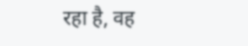रहा है, वह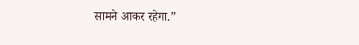सामने आकर रहेगा.”